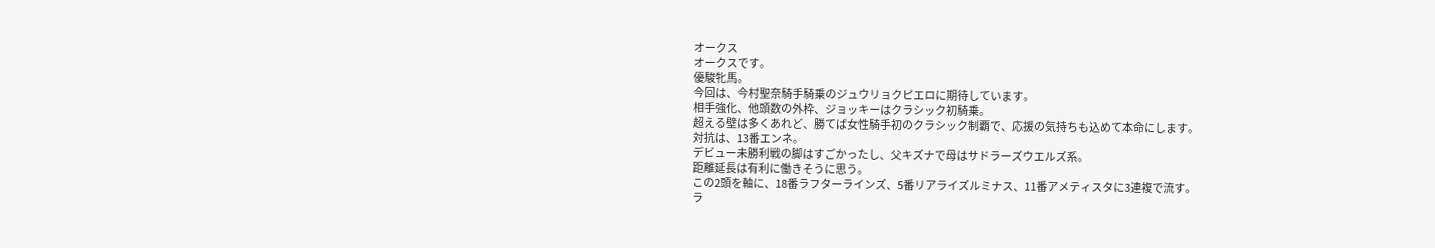オークス
オークスです。
優駿牝馬。
今回は、今村聖奈騎手騎乗のジュウリョクピエロに期待しています。
相手強化、他頭数の外枠、ジョッキーはクラシック初騎乗。
超える壁は多くあれど、勝てば女性騎手初のクラシック制覇で、応援の気持ちも込めて本命にします。
対抗は、13番エンネ。
デビュー未勝利戦の脚はすごかったし、父キズナで母はサドラーズウエルズ系。
距離延長は有利に働きそうに思う。
この2頭を軸に、18番ラフターラインズ、5番リアライズルミナス、11番アメティスタに3連複で流す。
ラ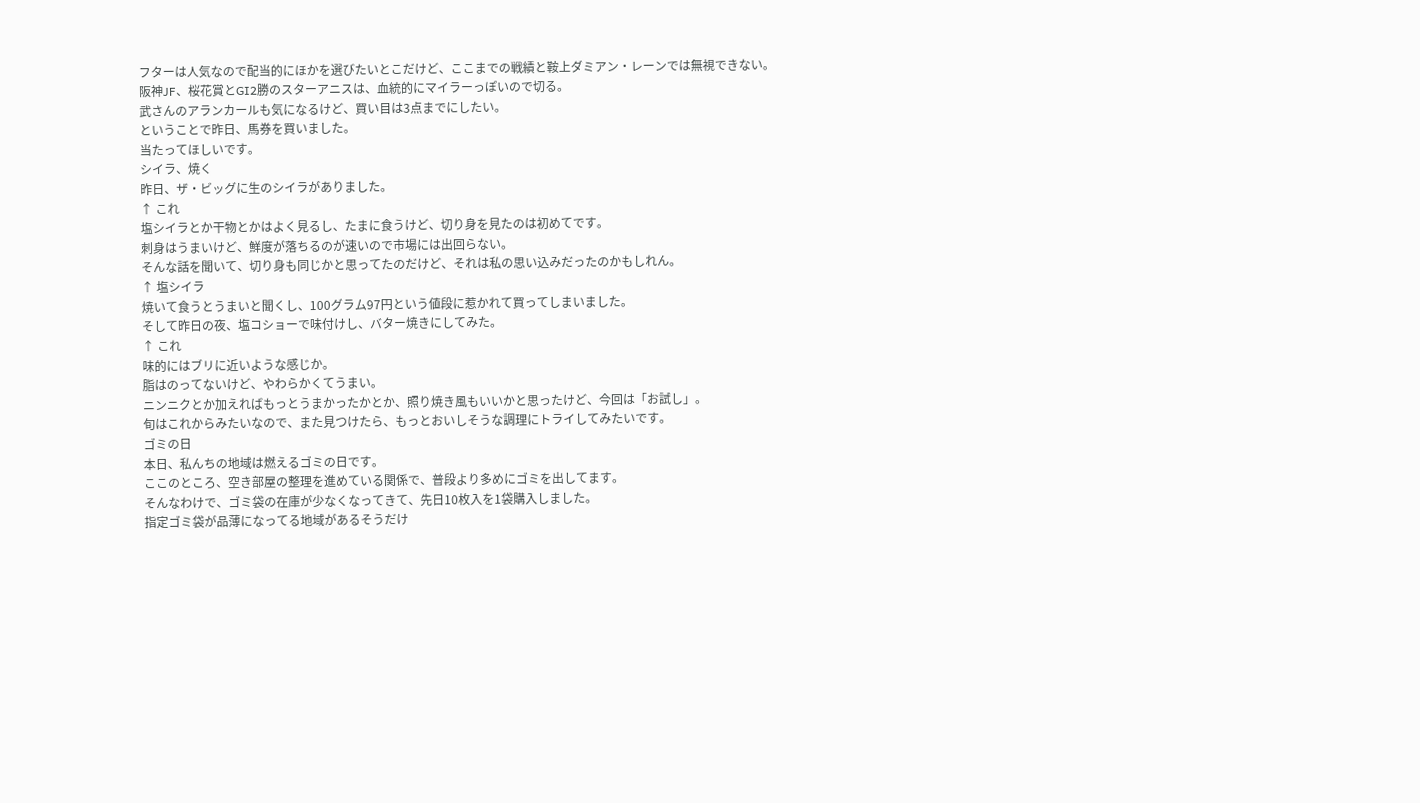フターは人気なので配当的にほかを選びたいとこだけど、ここまでの戦績と鞍上ダミアン・レーンでは無視できない。
阪神JF、桜花賞とGI2勝のスターアニスは、血統的にマイラーっぽいので切る。
武さんのアランカールも気になるけど、買い目は3点までにしたい。
ということで昨日、馬券を買いました。
当たってほしいです。
シイラ、焼く
昨日、ザ・ビッグに生のシイラがありました。
↑ これ
塩シイラとか干物とかはよく見るし、たまに食うけど、切り身を見たのは初めてです。
刺身はうまいけど、鮮度が落ちるのが速いので市場には出回らない。
そんな話を聞いて、切り身も同じかと思ってたのだけど、それは私の思い込みだったのかもしれん。
↑ 塩シイラ
焼いて食うとうまいと聞くし、100グラム97円という値段に惹かれて買ってしまいました。
そして昨日の夜、塩コショーで味付けし、バター焼きにしてみた。
↑ これ
味的にはブリに近いような感じか。
脂はのってないけど、やわらかくてうまい。
ニンニクとか加えればもっとうまかったかとか、照り焼き風もいいかと思ったけど、今回は「お試し」。
旬はこれからみたいなので、また見つけたら、もっとおいしそうな調理にトライしてみたいです。
ゴミの日
本日、私んちの地域は燃えるゴミの日です。
ここのところ、空き部屋の整理を進めている関係で、普段より多めにゴミを出してます。
そんなわけで、ゴミ袋の在庫が少なくなってきて、先日10枚入を1袋購入しました。
指定ゴミ袋が品薄になってる地域があるそうだけ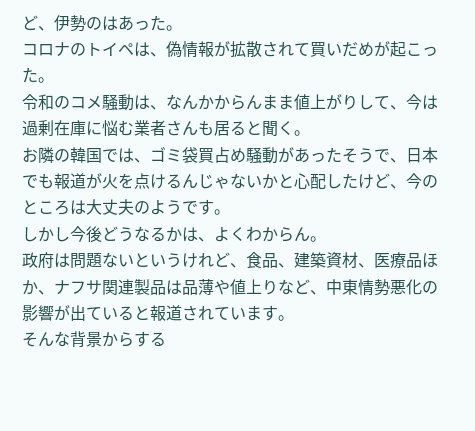ど、伊勢のはあった。
コロナのトイペは、偽情報が拡散されて買いだめが起こった。
令和のコメ騒動は、なんかからんまま値上がりして、今は過剰在庫に悩む業者さんも居ると聞く。
お隣の韓国では、ゴミ袋買占め騒動があったそうで、日本でも報道が火を点けるんじゃないかと心配したけど、今のところは大丈夫のようです。
しかし今後どうなるかは、よくわからん。
政府は問題ないというけれど、食品、建築資材、医療品ほか、ナフサ関連製品は品薄や値上りなど、中東情勢悪化の影響が出ていると報道されています。
そんな背景からする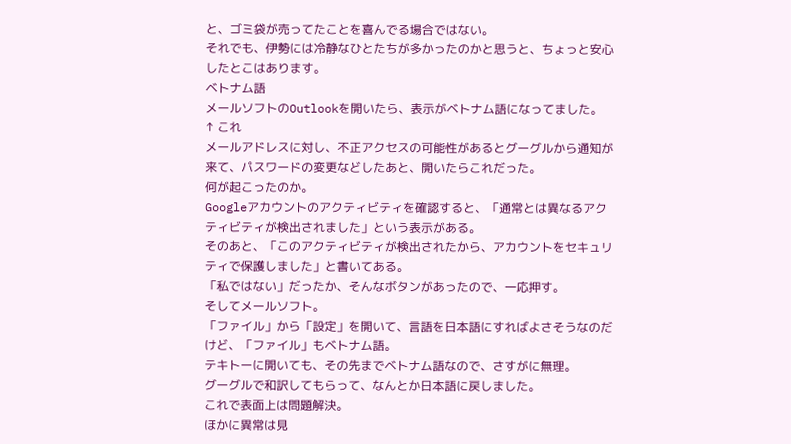と、ゴミ袋が売ってたことを喜んでる場合ではない。
それでも、伊勢には冷静なひとたちが多かったのかと思うと、ちょっと安心したとこはあります。
ベトナム語
メールソフトのOutlookを開いたら、表示がベトナム語になってました。
↑ これ
メールアドレスに対し、不正アクセスの可能性があるとグーグルから通知が来て、パスワードの変更などしたあと、開いたらこれだった。
何が起こったのか。
Googleアカウントのアクティビティを確認すると、「通常とは異なるアクティビティが検出されました」という表示がある。
そのあと、「このアクティビティが検出されたから、アカウントをセキュリティで保護しました」と書いてある。
「私ではない」だったか、そんなボタンがあったので、一応押す。
そしてメールソフト。
「ファイル」から「設定」を開いて、言語を日本語にすればよさそうなのだけど、「ファイル」もベトナム語。
テキトーに開いても、その先までベトナム語なので、さすがに無理。
グーグルで和訳してもらって、なんとか日本語に戻しました。
これで表面上は問題解決。
ほかに異常は見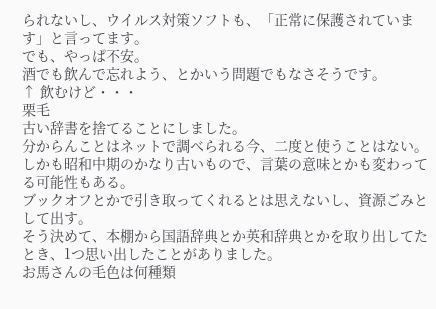られないし、ウイルス対策ソフトも、「正常に保護されています」と言ってます。
でも、やっぱ不安。
酒でも飲んで忘れよう、とかいう問題でもなさそうです。
↑ 飲むけど・・・
栗毛
古い辞書を捨てることにしました。
分からんことはネットで調べられる今、二度と使うことはない。
しかも昭和中期のかなり古いもので、言葉の意味とかも変わってる可能性もある。
ブックオフとかで引き取ってくれるとは思えないし、資源ごみとして出す。
そう決めて、本棚から国語辞典とか英和辞典とかを取り出してたとき、1つ思い出したことがありました。
お馬さんの毛色は何種類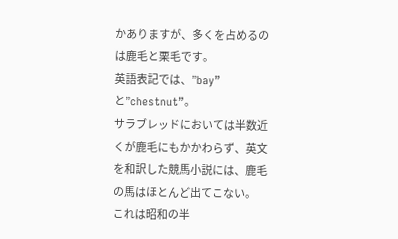かありますが、多くを占めるのは鹿毛と栗毛です。
英語表記では、”bay”と”chestnut”。
サラブレッドにおいては半数近くが鹿毛にもかかわらず、英文を和訳した競馬小説には、鹿毛の馬はほとんど出てこない。
これは昭和の半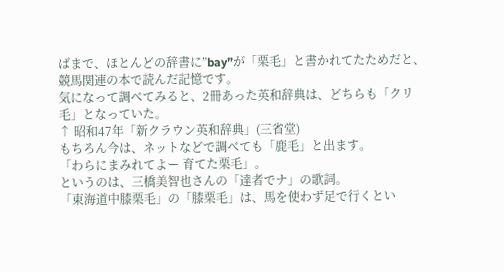ばまで、ほとんどの辞書に”bay”が「栗毛」と書かれてたためだと、競馬関連の本で読んだ記憶です。
気になって調べてみると、2冊あった英和辞典は、どちらも「クリ毛」となっていた。
↑ 昭和47年「新クラウン英和辞典」(三省堂)
もちろん今は、ネットなどで調べても「鹿毛」と出ます。
「わらにまみれてよー 育てた栗毛」。
というのは、三橋美智也さんの「達者でナ」の歌詞。
「東海道中膝栗毛」の「膝栗毛」は、馬を使わず足で行くとい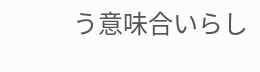う意味合いらし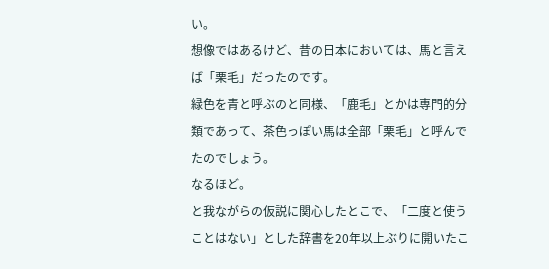い。
想像ではあるけど、昔の日本においては、馬と言えば「栗毛」だったのです。
緑色を青と呼ぶのと同様、「鹿毛」とかは専門的分類であって、茶色っぽい馬は全部「栗毛」と呼んでたのでしょう。
なるほど。
と我ながらの仮説に関心したとこで、「二度と使うことはない」とした辞書を20年以上ぶりに開いたこ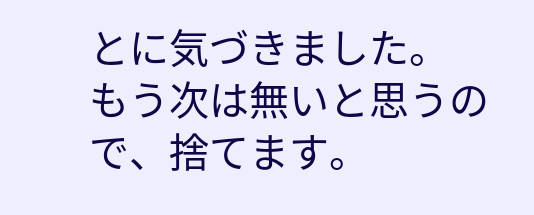とに気づきました。
もう次は無いと思うので、捨てます。